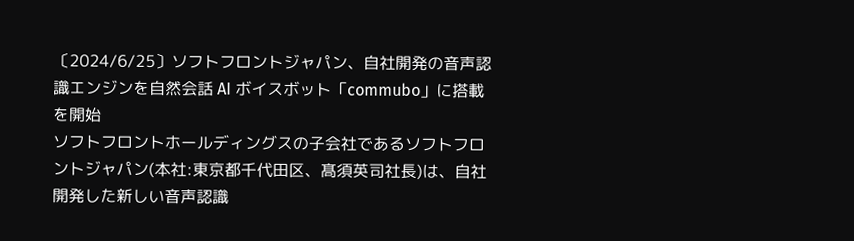〔2024/6/25〕ソフトフロントジャパン、自社開発の音声認識エンジンを自然会話 AI ボイスボット「commubo」に搭載を開始
ソフトフロントホールディングスの子会社であるソフトフロントジャパン(本社:東京都千代田区、髙須英司社長)は、自社開発した新しい音声認識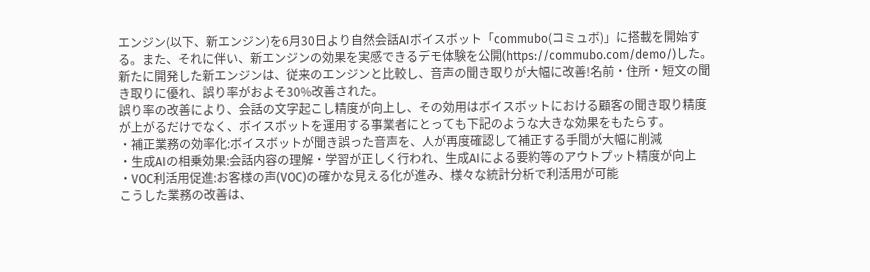エンジン(以下、新エンジン)を6月30日より自然会話AIボイスボット「commubo(コミュボ)」に搭載を開始する。また、それに伴い、新エンジンの効果を実感できるデモ体験を公開(https://commubo.com/demo/)した。
新たに開発した新エンジンは、従来のエンジンと比較し、音声の聞き取りが大幅に改善!名前・住所・短文の聞き取りに優れ、誤り率がおよそ30%改善された。
誤り率の改善により、会話の文字起こし精度が向上し、その効用はボイスボットにおける顧客の聞き取り精度が上がるだけでなく、ボイスボットを運用する事業者にとっても下記のような大きな効果をもたらす。
・補正業務の効率化:ボイスボットが聞き誤った音声を、人が再度確認して補正する手間が大幅に削減
・生成AIの相乗効果:会話内容の理解・学習が正しく行われ、生成AIによる要約等のアウトプット精度が向上
・VOC利活用促進:お客様の声(VOC)の確かな見える化が進み、様々な統計分析で利活用が可能
こうした業務の改善は、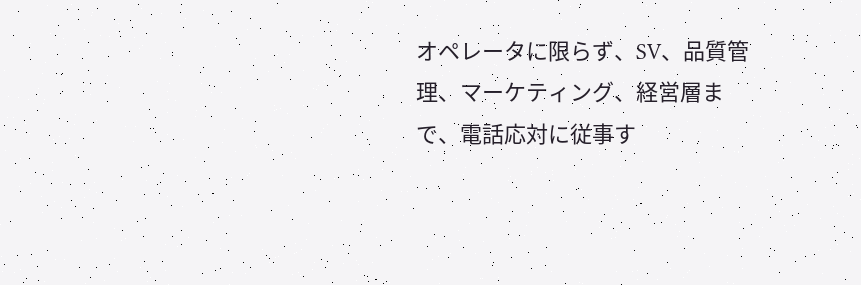オペレータに限らず、SV、品質管理、マーケティング、経営層まで、電話応対に従事す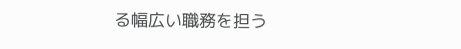る幅広い職務を担う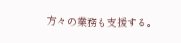方々の業務も支援する。